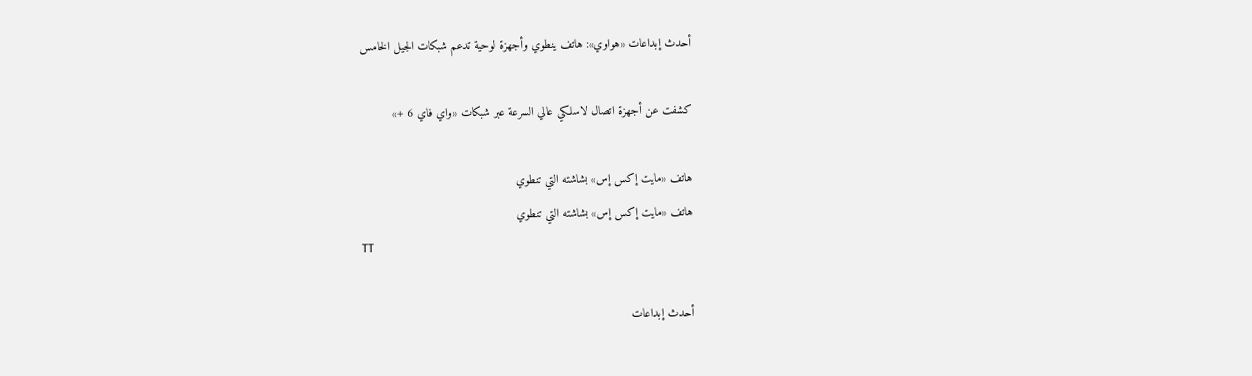أحدث إبداعات «هواوي»: هاتف ينطوي وأجهزة لوحية تدعم شبكات الجيل الخامس

كشفت عن أجهزة اتصال لاسلكي عالي السرعة عبر شبكات «واي فاي 6 +»

هاتف «مايت إكس إس» بشاشته التي تنطوي
هاتف «مايت إكس إس» بشاشته التي تنطوي
TT

أحدث إبداعات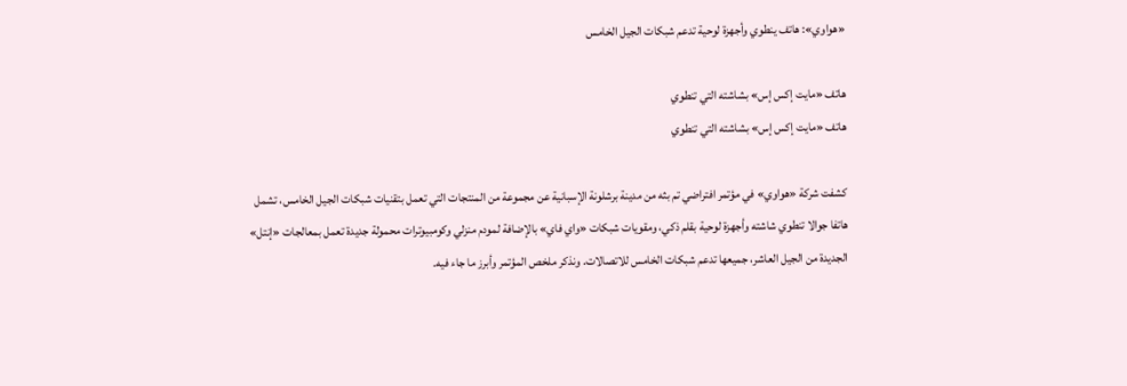«هواوي»: هاتف ينطوي وأجهزة لوحية تدعم شبكات الجيل الخامس

هاتف «مايت إكس إس» بشاشته التي تنطوي
هاتف «مايت إكس إس» بشاشته التي تنطوي

كشفت شركة «هواوي» في مؤتمر افتراضي تم بثه من مدينة برشلونة الإسبانية عن مجموعة من المنتجات التي تعمل بتقنيات شبكات الجيل الخامس، تشمل هاتفا جوالا تنطوي شاشته وأجهزة لوحية بقلم ذكي، ومقويات شبكات «واي فاي» بالإضافة لمودم منزلي وكومبيوترات محمولة جديدة تعمل بمعالجات «إنتل» الجديدة من الجيل العاشر، جميعها تدعم شبكات الخامس للاتصالات. ونذكر ملخص المؤتمر وأبرز ما جاء فيه.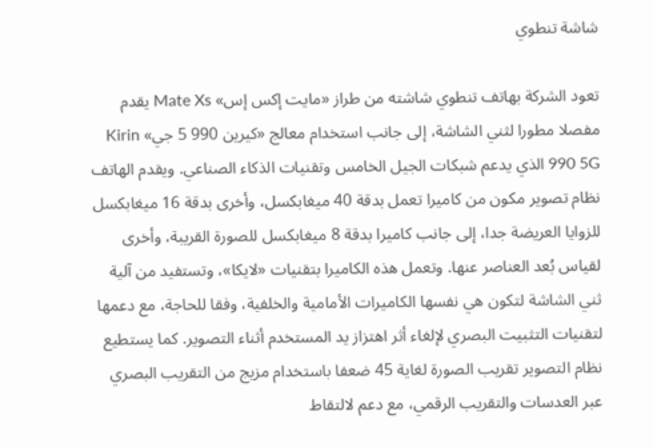شاشة تنطوي

تعود الشركة بهاتف تنطوي شاشته من طراز «مايت إكس إس» Mate Xs يقدم مفصلا مطورا لثني الشاشة، إلى جانب استخدام معالج «كيرين 990 5 جي» Kirin 990 5G الذي يدعم شبكات الجيل الخامس وتقنيات الذكاء الصناعي. ويقدم الهاتف نظام تصوير مكون من كاميرا تعمل بدقة 40 ميغابكسل، وأخرى بدقة 16 ميغابكسل للزوايا العريضة جدا، إلى جانب كاميرا بدقة 8 ميغابكسل للصورة القريبة، وأخرى لقياس بُعد العناصر عنها. وتعمل هذه الكاميرا بتقنيات «لايكا»، وتستفيد من آلية ثني الشاشة لتكون هي نفسها الكاميرات الأمامية والخلفية، وفقا للحاجة، مع دعمها لتقنيات التثبيت البصري لإلغاء أثر اهتزاز يد المستخدم أثناء التصوير. كما يستطيع نظام التصوير تقريب الصورة لغاية 45 ضعفا باستخدام مزيج من التقريب البصري عبر العدسات والتقريب الرقمي، مع دعم لالتقاط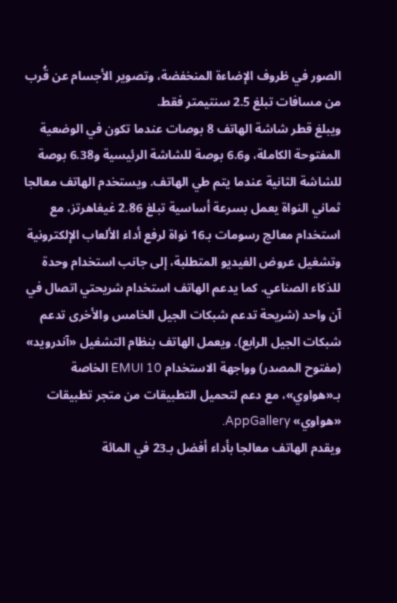الصور في ظروف الإضاءة المنخفضة، وتصوير الأجسام عن قُرب من مسافات تبلغ 2.5 سنتيمتر فقط.
ويبلغ قطر شاشة الهاتف 8 بوصات عندما تكون في الوضعية المفتوحة الكاملة، و6.6 بوصة للشاشة الرئيسية و6.38 بوصة للشاشة الثانية عندما يتم طي الهاتف. ويستخدم الهاتف معالجا ثماني النواة يعمل بسرعة أساسية تبلغ 2.86 غيغاهرتز، مع استخدام معالج رسومات بـ16 نواة لرفع أداء الألعاب الإلكترونية وتشغيل عروض الفيديو المتطلبة، إلى جانب استخدام وحدة للذكاء الصناعي. كما يدعم الهاتف استخدام شريحتي اتصال في آن واحد (شريحة تدعم شبكات الجيل الخامس والأخرى تدعم شبكات الجيل الرابع). ويعمل الهاتف بنظام التشغيل «آندرويد» (مفتوح المصدر) وواجهة الاستخدام EMUI 10 الخاصة بـ«هواوي»، مع دعم لتحميل التطبيقات من متجر تطبيقات «هواوي» AppGallery.
ويقدم الهاتف معالجا بأداء أفضل بـ23 في المائة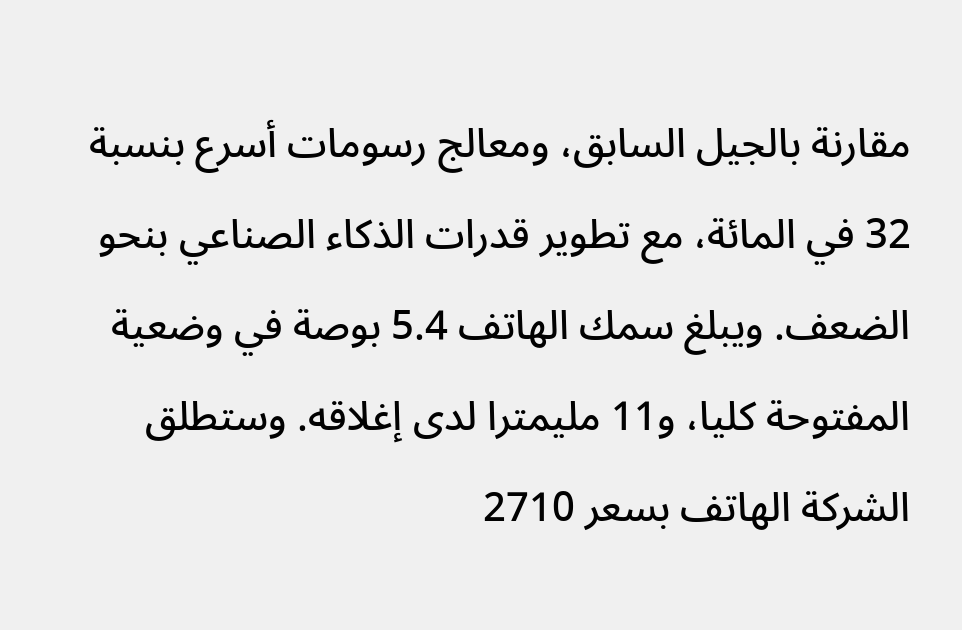مقارنة بالجيل السابق، ومعالج رسومات أسرع بنسبة 32 في المائة، مع تطوير قدرات الذكاء الصناعي بنحو الضعف. ويبلغ سمك الهاتف 5.4 بوصة في وضعية المفتوحة كليا، و11 مليمترا لدى إغلاقه. وستطلق الشركة الهاتف بسعر 2710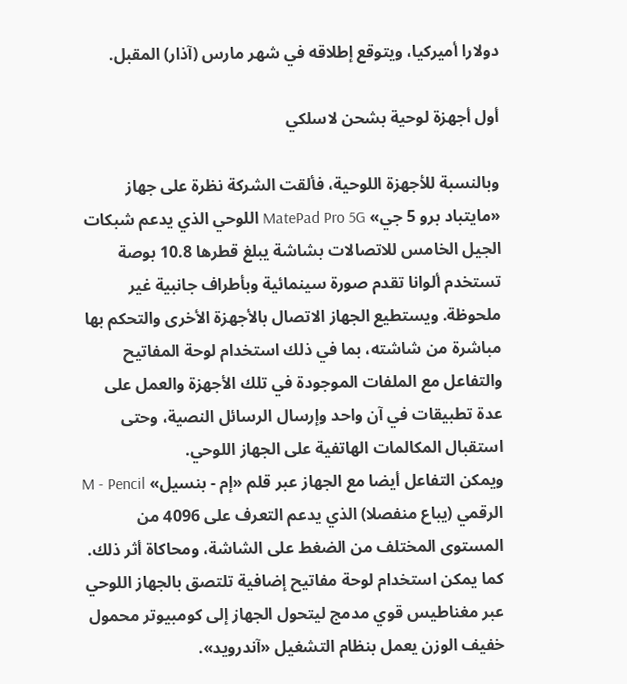دولارا أميركيا، ويتوقع إطلاقه في شهر مارس (آذار) المقبل.

أول أجهزة لوحية بشحن لاسلكي

وبالنسبة للأجهزة اللوحية، فألقت الشركة نظرة على جهاز «مايتباد برو 5 جي» MatePad Pro 5G اللوحي الذي يدعم شبكات الجيل الخامس للاتصالات بشاشة يبلغ قطرها 10.8 بوصة تستخدم ألوانا تقدم صورة سينمائية وبأطراف جانبية غير ملحوظة. ويستطيع الجهاز الاتصال بالأجهزة الأخرى والتحكم بها مباشرة من شاشته، بما في ذلك استخدام لوحة المفاتيح والتفاعل مع الملفات الموجودة في تلك الأجهزة والعمل على عدة تطبيقات في آن واحد وإرسال الرسائل النصية، وحتى استقبال المكالمات الهاتفية على الجهاز اللوحي.
ويمكن التفاعل أيضا مع الجهاز عبر قلم «إم - بنسيل» M - Pencil الرقمي (يباع منفصلا) الذي يدعم التعرف على 4096 من المستوى المختلف من الضغط على الشاشة، ومحاكاة أثر ذلك. كما يمكن استخدام لوحة مفاتيح إضافية تلتصق بالجهاز اللوحي عبر مغناطيس قوي مدمج ليتحول الجهاز إلى كومبيوتر محمول خفيف الوزن يعمل بنظام التشغيل «آندرويد».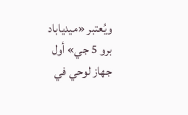ويُعتبر «ميدياباد برو 5 جي» أول جهاز لوحي في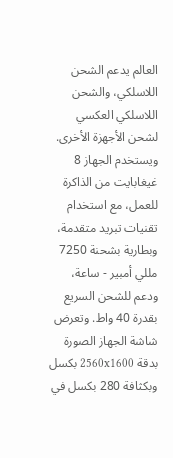العالم يدعم الشحن اللاسلكي، والشحن اللاسلكي العكسي لشحن الأجهزة الأخرى.
ويستخدم الجهاز 8 غيغابايت من الذاكرة للعمل، مع استخدام تقنيات تبريد متقدمة، وبطارية بشحنة 7250 مللي أمبير - ساعة، ودعم للشحن السريع بقدرة 40 واط. وتعرض شاشة الجهاز الصورة بدقة 2560x1600 بكسل وبكثافة 280 بكسل في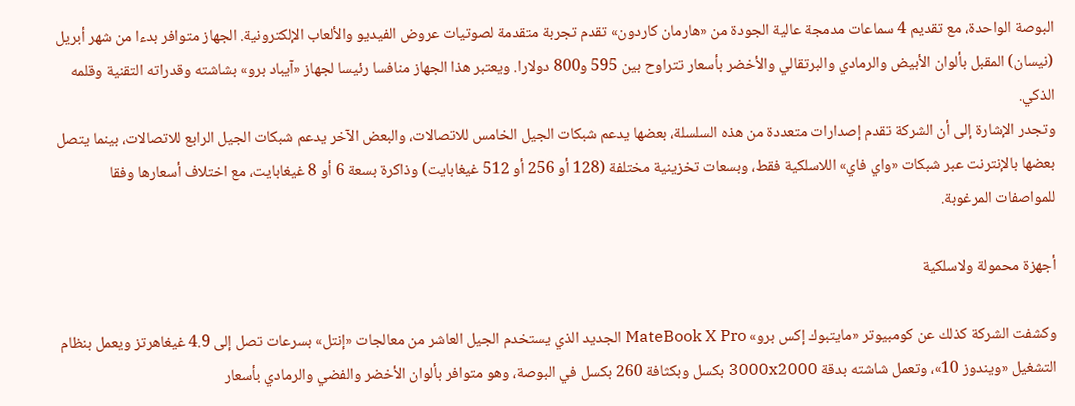البوصة الواحدة، مع تقديم 4 سماعات مدمجة عالية الجودة من «هارمان كاردون» تقدم تجربة متقدمة لصوتيات عروض الفيديو والألعاب الإلكترونية. الجهاز متوافر بدءا من شهر أبريل (نيسان) المقبل بألوان الأبيض والرمادي والبرتقالي والأخضر بأسعار تتراوح بين 595 و800 دولارا. ويعتبر هذا الجهاز منافسا رئيسا لجهاز «آيباد برو» بشاشته وقدراته التقنية وقلمه الذكي.
وتجدر الإشارة إلى أن الشركة تقدم إصدارات متعددة من هذه السلسلة، بعضها يدعم شبكات الجيل الخامس للاتصالات، والبعض الآخر يدعم شبكات الجيل الرابع للاتصالات، بينما يتصل بعضها بالإنترنت عبر شبكات «واي فاي» اللاسلكية فقط، وبسعات تخزينية مختلفة (128 أو 256 أو 512 غيغابايت) وذاكرة بسعة 6 أو 8 غيغابايت، مع اختلاف أسعارها وفقا للمواصفات المرغوبة.

أجهزة محمولة ولاسلكية

وكشفت الشركة كذلك عن كومبيوتر «مايتبوك إكس برو» MateBook X Pro الجديد الذي يستخدم الجيل العاشر من معالجات «إنتل» بسرعات تصل إلى 4.9 غيغاهرتز ويعمل بنظام التشغيل «ويندوز 10»، وتعمل شاشته بدقة 3000x2000 بكسل وبكثافة 260 بكسل في البوصة، وهو متوافر بألوان الأخضر والفضي والرمادي بأسعار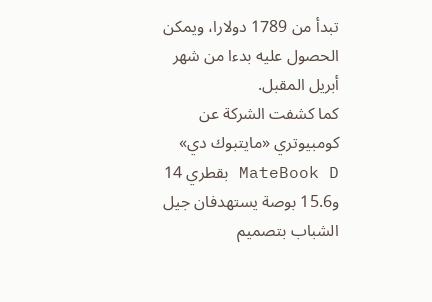تبدأ من 1789 دولارا، ويمكن الحصول عليه بدءا من شهر أبريل المقبل.
كما كشفت الشركة عن كومبيوتري «مايتبوك دي» MateBook D بقطري 14 و15.6 بوصة يستهدفان جيل الشباب بتصميم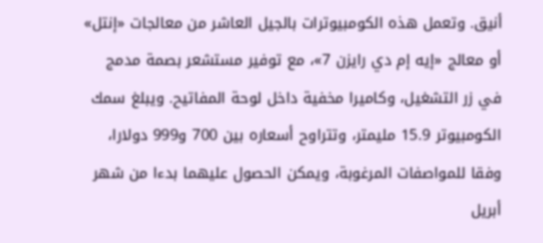أنيق. وتعمل هذه الكومبيوترات بالجيل العاشر من معالجات «إنتل» أو معالج «إيه إم دي رايزن 7»، مع توفير مستشعر بصمة مدمج في زر التشغيل، وكاميرا مخفية داخل لوحة المفاتيح. ويبلغ سمك الكومبيوتر 15.9 مليمتر، وتتراوح أسعاره بين 700 و999 دولارا، وفقا للمواصفات المرغوبة، ويمكن الحصول عليهما بدءا من شهر أبريل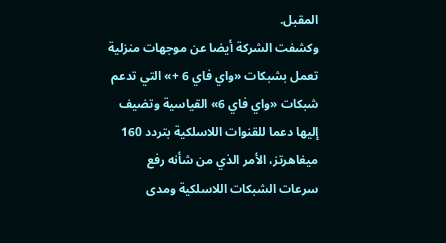المقبل.
وكشفت الشركة أيضا عن موجهات منزلية تعمل بشبكات «واي فاي 6 +» التي تدعم شبكات «واي فاي 6» القياسية وتضيف إليها دعما للقنوات اللاسلكية بتردد 160 ميغاهرتز، الأمر الذي من شأنه رفع سرعات الشبكات اللاسلكية ومدى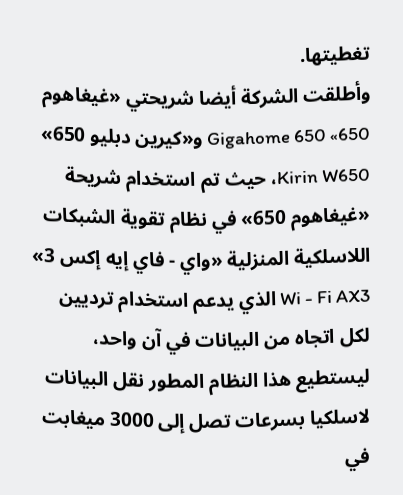تغطيتها.
وأطلقت الشركة أيضا شريحتي «غيغاهوم 650» Gigahome 650 و«كيرين دبليو 650» Kirin W650، حيث تم استخدام شريحة «غيغاهوم 650» في نظام تقوية الشبكات اللاسلكية المنزلية «واي - فاي إيه إكس 3» Wi - Fi AX3 الذي يدعم استخدام ترديين لكل اتجاه من البيانات في آن واحد، ليستطيع هذا النظام المطور نقل البيانات لاسلكيا بسرعات تصل إلى 3000 ميغابت في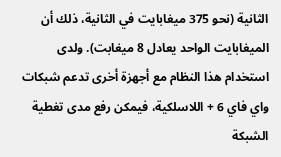الثانية (نحو 375 ميغابايت في الثانية، ذلك أن الميغابايت الواحد يعادل 8 ميغابت). ولدى استخدام هذا النظام مع أجهزة أخرى تدعم شبكات واي فاي 6 + اللاسلكية، فيمكن رفع مدى تغطية الشبكة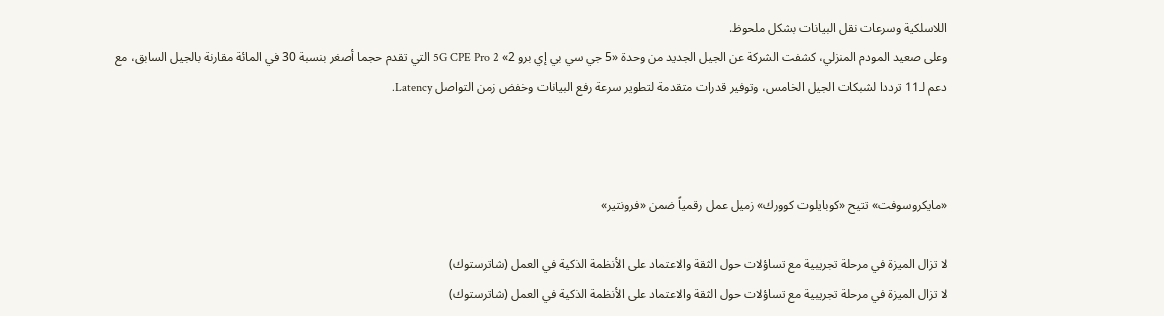اللاسلكية وسرعات نقل البيانات بشكل ملحوظ.
وعلى صعيد المودم المنزلي، كشفت الشركة عن الجيل الجديد من وحدة «5 جي سي بي إي برو 2» 5G CPE Pro 2 التي تقدم حجما أصغر بنسبة 30 في المائة مقارنة بالجيل السابق، مع دعم لـ11 ترددا لشبكات الجيل الخامس، وتوفير قدرات متقدمة لتطوير سرعة رفع البيانات وخفض زمن التواصل Latency.



«مايكروسوفت» تتيح «كوبايلوت كوورك» زميل عمل رقمياً ضمن «فرونتير»

لا تزال الميزة في مرحلة تجريبية مع تساؤلات حول الثقة والاعتماد على الأنظمة الذكية في العمل (شاترستوك)
لا تزال الميزة في مرحلة تجريبية مع تساؤلات حول الثقة والاعتماد على الأنظمة الذكية في العمل (شاترستوك)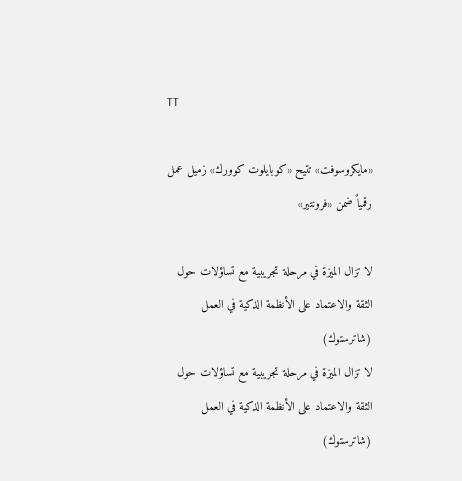TT

«مايكروسوفت» تتيح «كوبايلوت كوورك» زميل عمل رقمياً ضمن «فرونتير»

لا تزال الميزة في مرحلة تجريبية مع تساؤلات حول الثقة والاعتماد على الأنظمة الذكية في العمل (شاترستوك)
لا تزال الميزة في مرحلة تجريبية مع تساؤلات حول الثقة والاعتماد على الأنظمة الذكية في العمل (شاترستوك)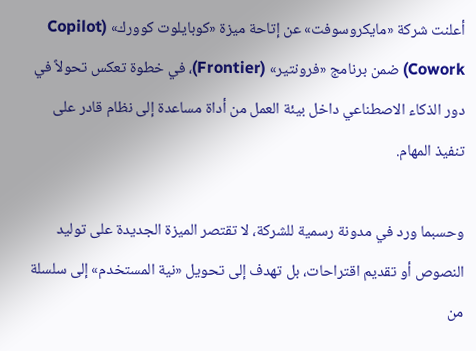أعلنت شركة «مايكروسوفت» عن إتاحة ميزة «كوبايلوت كوورك» (Copilot Cowork) ضمن برنامج «فرونتير» (Frontier)، في خطوة تعكس تحولاً في دور الذكاء الاصطناعي داخل بيئة العمل من أداة مساعدة إلى نظام قادر على تنفيذ المهام.

وحسبما ورد في مدونة رسمية للشركة، لا تقتصر الميزة الجديدة على توليد النصوص أو تقديم اقتراحات، بل تهدف إلى تحويل «نية المستخدم» إلى سلسلة من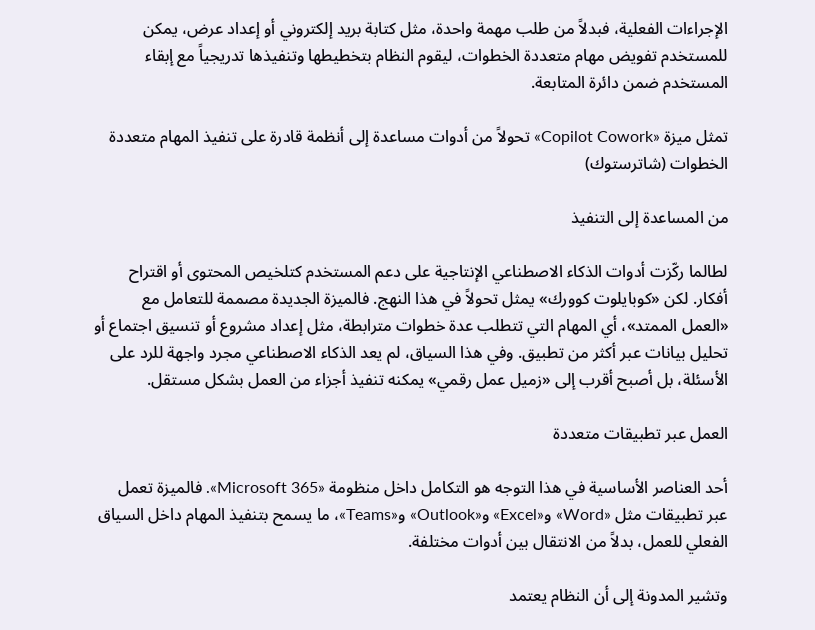الإجراءات الفعلية، فبدلاً من طلب مهمة واحدة، مثل كتابة بريد إلكتروني أو إعداد عرض، يمكن للمستخدم تفويض مهام متعددة الخطوات، ليقوم النظام بتخطيطها وتنفيذها تدريجياً مع إبقاء المستخدم ضمن دائرة المتابعة.

تمثل ميزة «Copilot Cowork» تحولاً من أدوات مساعدة إلى أنظمة قادرة على تنفيذ المهام متعددة الخطوات (شاترستوك)

من المساعدة إلى التنفيذ

لطالما ركّزت أدوات الذكاء الاصطناعي الإنتاجية على دعم المستخدم كتلخيص المحتوى أو اقتراح أفكار. لكن «كوبايلوت كوورك» يمثل تحولاً في هذا النهج. فالميزة الجديدة مصممة للتعامل مع «العمل الممتد»، أي المهام التي تتطلب عدة خطوات مترابطة، مثل إعداد مشروع أو تنسيق اجتماع أو تحليل بيانات عبر أكثر من تطبيق. وفي هذا السياق، لم يعد الذكاء الاصطناعي مجرد واجهة للرد على الأسئلة، بل أصبح أقرب إلى «زميل عمل رقمي» يمكنه تنفيذ أجزاء من العمل بشكل مستقل.

العمل عبر تطبيقات متعددة

أحد العناصر الأساسية في هذا التوجه هو التكامل داخل منظومة «Microsoft 365». فالميزة تعمل عبر تطبيقات مثل «Word» و«Excel» و«Outlook» و«Teams»، ما يسمح بتنفيذ المهام داخل السياق الفعلي للعمل، بدلاً من الانتقال بين أدوات مختلفة.

وتشير المدونة إلى أن النظام يعتمد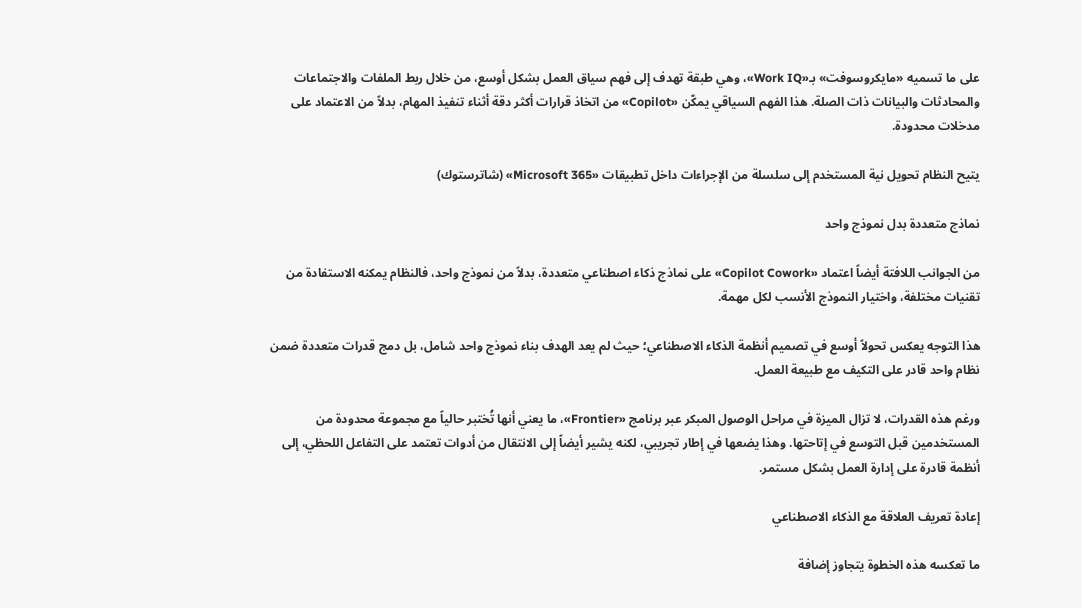على ما تسميه «مايكروسوفت» بـ«Work IQ»، وهي طبقة تهدف إلى فهم سياق العمل بشكل أوسع، من خلال ربط الملفات والاجتماعات والمحادثات والبيانات ذات الصلة. هذا الفهم السياقي يمكّن «Copilot» من اتخاذ قرارات أكثر دقة أثناء تنفيذ المهام، بدلاً من الاعتماد على مدخلات محدودة.

يتيح النظام تحويل نية المستخدم إلى سلسلة من الإجراءات داخل تطبيقات «Microsoft 365» (شاترستوك)

نماذج متعددة بدل نموذج واحد

من الجوانب اللافتة أيضاً اعتماد «Copilot Cowork» على نماذج ذكاء اصطناعي متعددة، بدلاً من نموذج واحد، فالنظام يمكنه الاستفادة من تقنيات مختلفة، واختيار النموذج الأنسب لكل مهمة.

هذا التوجه يعكس تحولاً أوسع في تصميم أنظمة الذكاء الاصطناعي؛ حيث لم يعد الهدف بناء نموذج واحد شامل، بل دمج قدرات متعددة ضمن نظام واحد قادر على التكيف مع طبيعة العمل.

ورغم هذه القدرات، لا تزال الميزة في مراحل الوصول المبكر عبر برنامج «Frontier»، ما يعني أنها تُختبر حالياً مع مجموعة محدودة من المستخدمين قبل التوسع في إتاحتها. وهذا يضعها في إطار تجريبي، لكنه يشير أيضاً إلى الانتقال من أدوات تعتمد على التفاعل اللحظي، إلى أنظمة قادرة على إدارة العمل بشكل مستمر.

إعادة تعريف العلاقة مع الذكاء الاصطناعي

ما تعكسه هذه الخطوة يتجاوز إضافة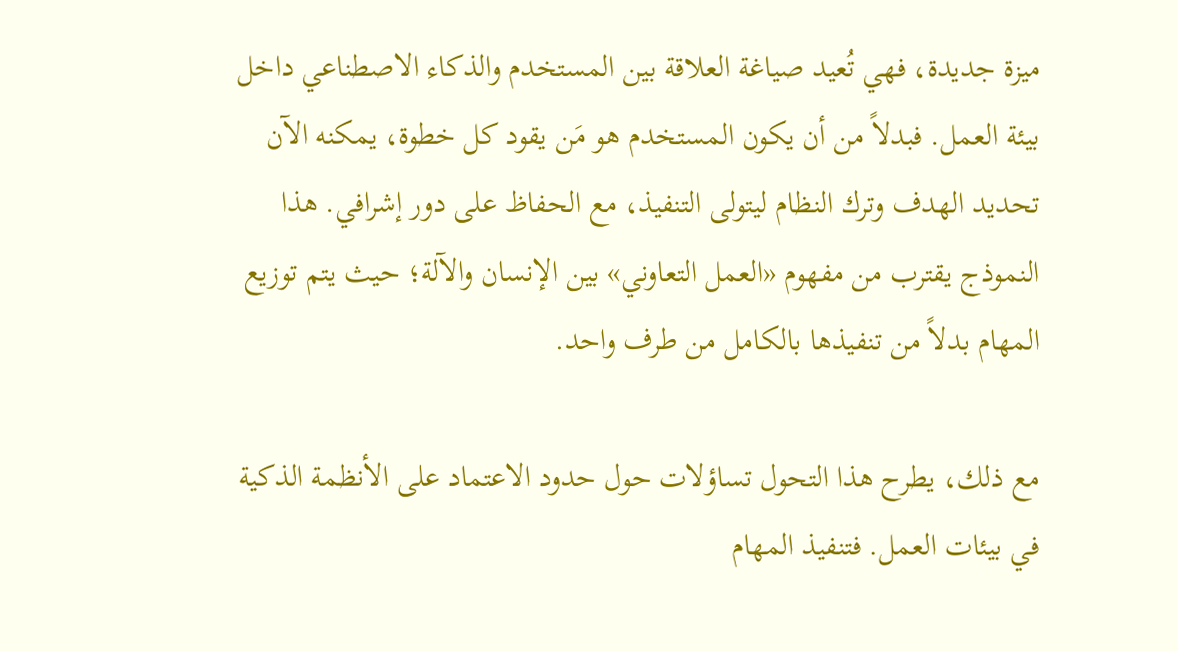ميزة جديدة، فهي تُعيد صياغة العلاقة بين المستخدم والذكاء الاصطناعي داخل بيئة العمل. فبدلاً من أن يكون المستخدم هو مَن يقود كل خطوة، يمكنه الآن تحديد الهدف وترك النظام ليتولى التنفيذ، مع الحفاظ على دور إشرافي. هذا النموذج يقترب من مفهوم «العمل التعاوني» بين الإنسان والآلة؛ حيث يتم توزيع المهام بدلاً من تنفيذها بالكامل من طرف واحد.

مع ذلك، يطرح هذا التحول تساؤلات حول حدود الاعتماد على الأنظمة الذكية في بيئات العمل. فتنفيذ المهام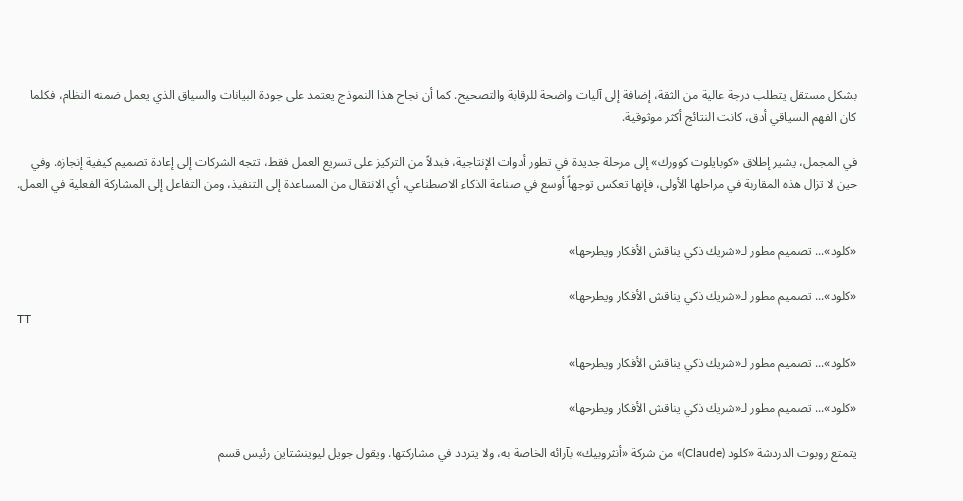بشكل مستقل يتطلب درجة عالية من الثقة، إضافة إلى آليات واضحة للرقابة والتصحيح. كما أن نجاح هذا النموذج يعتمد على جودة البيانات والسياق الذي يعمل ضمنه النظام، فكلما كان الفهم السياقي أدق، كانت النتائج أكثر موثوقية.

في المجمل، يشير إطلاق «كوبايلوت كوورك» إلى مرحلة جديدة في تطور أدوات الإنتاجية، فبدلاً من التركيز على تسريع العمل فقط، تتجه الشركات إلى إعادة تصميم كيفية إنجازه. وفي حين لا تزال هذه المقاربة في مراحلها الأولى، فإنها تعكس توجهاً أوسع في صناعة الذكاء الاصطناعي، أي الانتقال من المساعدة إلى التنفيذ، ومن التفاعل إلى المشاركة الفعلية في العمل.


«كلود»... تصميم مطور لـ«شريك ذكي يناقش الأفكار ويطرحها»

«كلود»... تصميم مطور لـ«شريك ذكي يناقش الأفكار ويطرحها»
TT

«كلود»... تصميم مطور لـ«شريك ذكي يناقش الأفكار ويطرحها»

«كلود»... تصميم مطور لـ«شريك ذكي يناقش الأفكار ويطرحها»

يتمتع روبوت الدردشة «كلود (Claude)» من شركة «أنثروبيك» بآرائه الخاصة به، ولا يتردد في مشاركتها. ويقول جويل ليوينشتاين رئيس قسم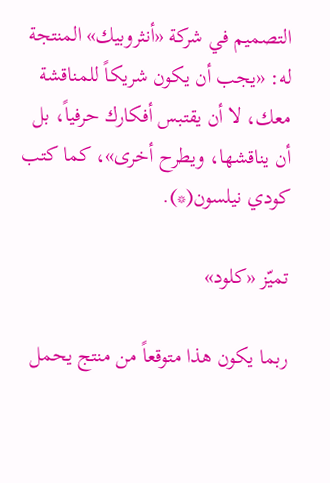التصميم في شركة «أنثروبيك» المنتجة له: «يجب أن يكون شريكاً للمناقشة معك، لا أن يقتبس أفكارك حرفياً، بل أن يناقشها، ويطرح أخرى»، كما كتب كودي نيلسون(*).

تميّز «كلود»

ربما يكون هذا متوقعاً من منتج يحمل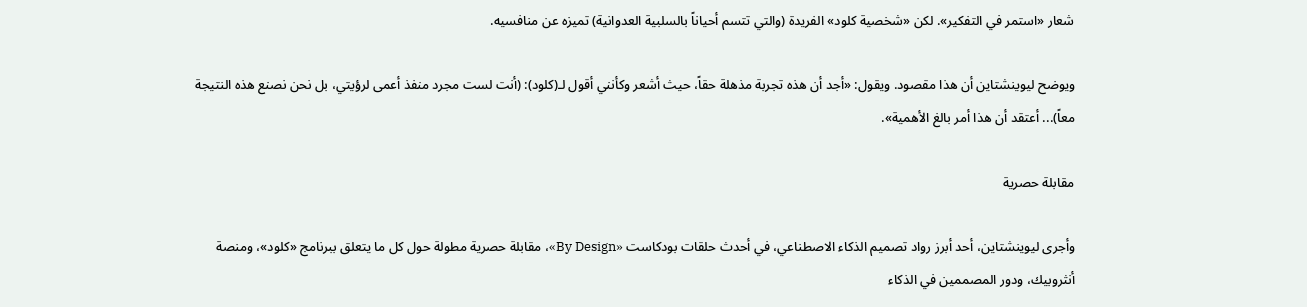شعار «استمر في التفكير». لكن «شخصية كلود» الفريدة (والتي تتسم أحياناً بالسلبية العدوانية) تميزه عن منافسيه.

ويوضح ليوينشتاين أن هذا مقصود. ويقول: «أجد أن هذه تجربة مذهلة حقاً، حيث أشعر وكأنني أقول لـ(كلود): (أنت لست مجرد منفذ أعمى لرؤيتي، بل نحن نصنع هذه النتيجة معاً)... أعتقد أن هذا أمر بالغ الأهمية».

مقابلة حصرية

وأجرى ليوينشتاين، أحد أبرز رواد تصميم الذكاء الاصطناعي، في أحدث حلقات بودكاست «By Design»، مقابلة حصرية مطولة حول كل ما يتعلق ببرنامج «كلود»، ومنصة أنثروبيك، ودور المصممين في الذكاء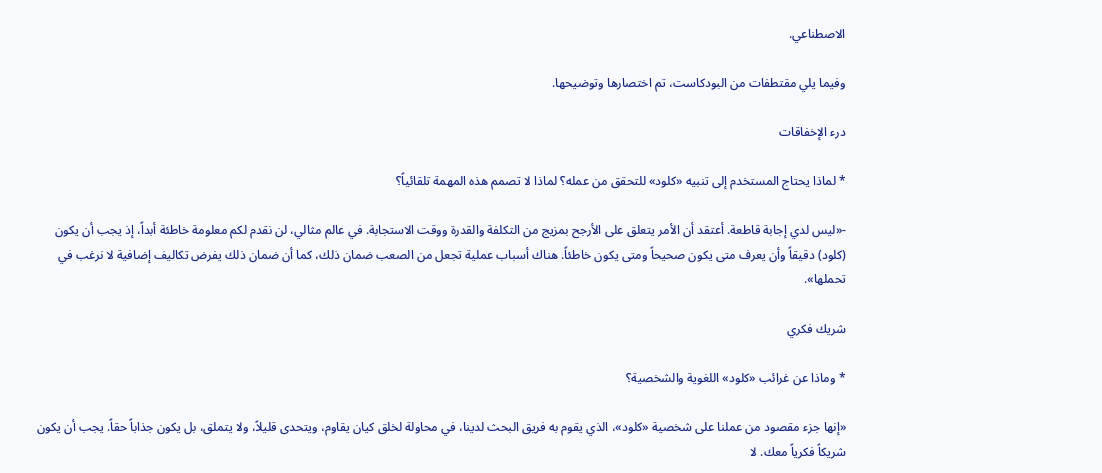الاصطناعي.

وفيما يلي مقتطفات من البودكاست، تم اختصارها وتوضيحها.

درء الإخفاقات

* لماذا يحتاج المستخدم إلى تنبيه «كلود» للتحقق من عمله؟ لماذا لا تصمم هذه المهمة تلقائياً؟

-«ليس لدي إجابة قاطعة. أعتقد أن الأمر يتعلق على الأرجح بمزيج من التكلفة والقدرة ووقت الاستجابة. في عالم مثالي، لن نقدم لكم معلومة خاطئة أبداً، إذ يجب أن يكون (كلود) دقيقاً وأن يعرف متى يكون صحيحاً ومتى يكون خاطئاً. هناك أسباب عملية تجعل من الصعب ضمان ذلك، كما أن ضمان ذلك يفرض تكاليف إضافية لا نرغب في تحملها».

شريك فكري

* وماذا عن غرائب «كلود» اللغوية والشخصية؟

«إنها جزء مقصود من عملنا على شخصية «كلود»، الذي يقوم به فريق البحث لدينا، في محاولة لخلق كيان يقاوم، ويتحدى قليلاً، ولا يتملق، بل يكون جذاباً حقاً. يجب أن يكون شريكاً فكرياً معك. لا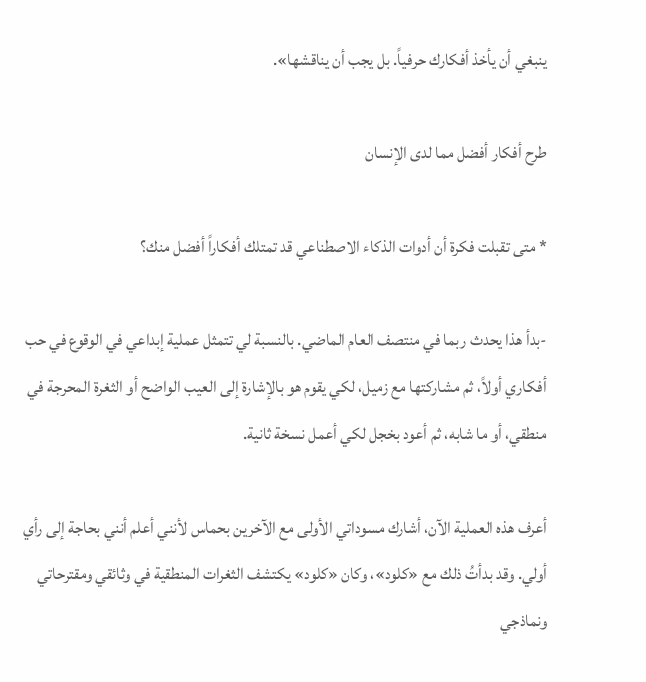ينبغي أن يأخذ أفكارك حرفياً. بل يجب أن يناقشها».

طرح أفكار أفضل مما لدى الإنسان

* متى تقبلت فكرة أن أدوات الذكاء الاصطناعي قد تمتلك أفكاراً أفضل منك؟

-بدأ هذا يحدث ربما في منتصف العام الماضي. بالنسبة لي تتمثل عملية إبداعي في الوقوع في حب أفكاري أولاً، ثم مشاركتها مع زميل، لكي يقوم هو بالإشارة إلى العيب الواضح أو الثغرة المحرجة في منطقي، أو ما شابه، ثم أعود بخجل لكي أعمل نسخة ثانية.

أعرف هذه العملية الآن، أشارك مسوداتي الأولى مع الآخرين بحماس لأنني أعلم أنني بحاجة إلى رأي أولي. وقد بدأتُ ذلك مع «كلود»، وكان «كلود» يكتشف الثغرات المنطقية في وثائقي ومقترحاتي ونماذجي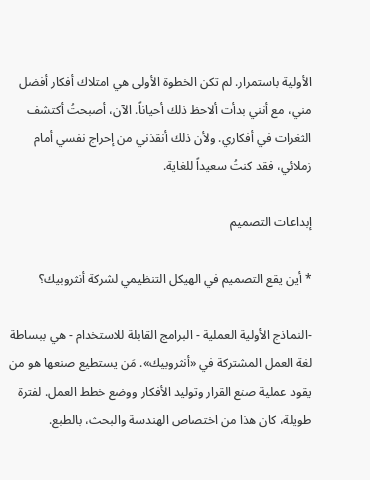الأولية باستمرار. لم تكن الخطوة الأولى هي امتلاك أفكار أفضل مني، مع أنني بدأت ألاحظ ذلك أحياناً. الآن، أصبحتُ أكتشف الثغرات في أفكاري. ولأن ذلك أنقذني من إحراج نفسي أمام زملائي، فقد كنتُ سعيداً للغاية.

إبداعات التصميم

* أين يقع التصميم في الهيكل التنظيمي لشركة أنثروبيك؟

-النماذج الأولية العملية - البرامج القابلة للاستخدام - هي ببساطة لغة العمل المشتركة في «أنثروبيك». مَن يستطيع صنعها هو من يقود عملية صنع القرار وتوليد الأفكار ووضع خطط العمل. لفترة طويلة، كان هذا من اختصاص الهندسة والبحث، بالطبع.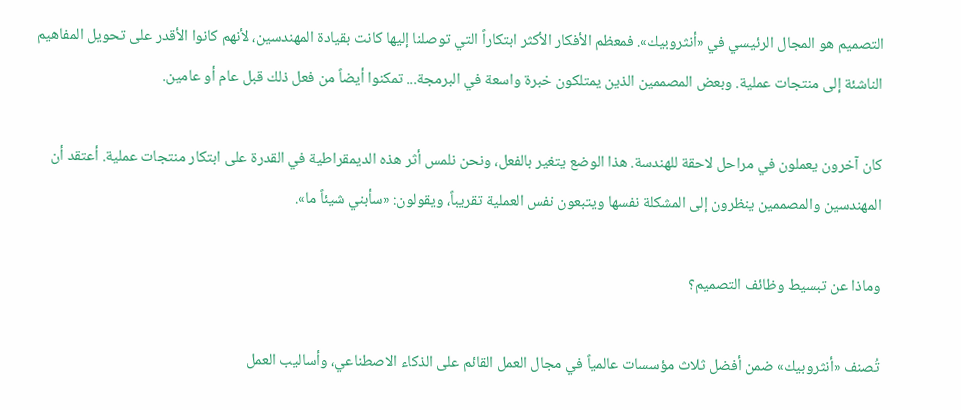التصميم هو المجال الرئيسي في «أنثروبيك». فمعظم الأفكار الأكثر ابتكاراً التي توصلنا إليها كانت بقيادة المهندسين، لأنهم كانوا الأقدر على تحويل المفاهيم الناشئة إلى منتجات عملية. وبعض المصممين الذين يمتلكون خبرة واسعة في البرمجة... تمكنوا أيضاً من فعل ذلك قبل عام أو عامين.

كان آخرون يعملون في مراحل لاحقة للهندسة. هذا الوضع يتغير بالفعل، ونحن نلمس أثر هذه الديمقراطية في القدرة على ابتكار منتجات عملية. أعتقد أن المهندسين والمصممين ينظرون إلى المشكلة نفسها ويتبعون نفس العملية تقريباً، ويقولون: «سأبني شيئاً ما».

وماذا عن تبسيط وظائف التصميم؟

تُصنف «أنثروبيك» ضمن أفضل ثلاث مؤسسات عالمياً في مجال العمل القائم على الذكاء الاصطناعي، وأساليب العمل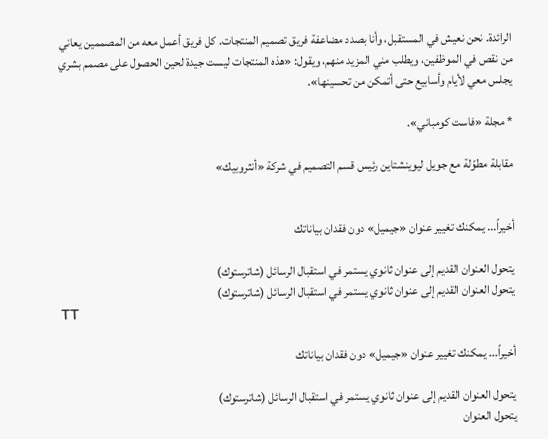الرائدة. نحن نعيش في المستقبل، وأنا بصدد مضاعفة فريق تصميم المنتجات. كل فريق أعمل معه من المصممين يعاني من نقص في الموظفين، ويطلب مني المزيد منهم، ويقول: «هذه المنتجات ليست جيدة لحين الحصول على مصمم بشري يجلس معي لأيام وأسابيع حتى أتمكن من تحسينها».

* مجلة «فاست كومباني».

مقابلة مطوّلة مع جويل ليوينشتاين رئيس قسم التصميم في شركة «أنثروبيك»


أخيراً... يمكنك تغيير عنوان «جيميل» دون فقدان بياناتك

يتحول العنوان القديم إلى عنوان ثانوي يستمر في استقبال الرسائل (شاترستوك)
يتحول العنوان القديم إلى عنوان ثانوي يستمر في استقبال الرسائل (شاترستوك)
TT

أخيراً... يمكنك تغيير عنوان «جيميل» دون فقدان بياناتك

يتحول العنوان القديم إلى عنوان ثانوي يستمر في استقبال الرسائل (شاترستوك)
يتحول العنوان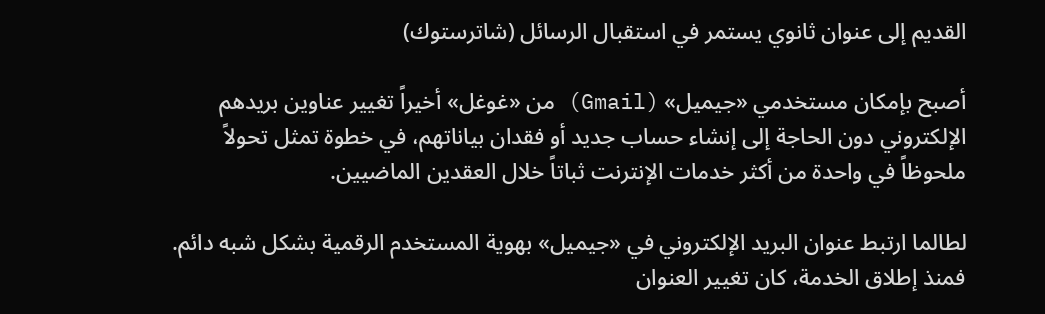القديم إلى عنوان ثانوي يستمر في استقبال الرسائل (شاترستوك)

أصبح بإمكان مستخدمي «جيميل» (Gmail) من «غوغل» أخيراً تغيير عناوين بريدهم الإلكتروني دون الحاجة إلى إنشاء حساب جديد أو فقدان بياناتهم، في خطوة تمثل تحولاً ملحوظاً في واحدة من أكثر خدمات الإنترنت ثباتاً خلال العقدين الماضيين.

لطالما ارتبط عنوان البريد الإلكتروني في «جيميل» بهوية المستخدم الرقمية بشكل شبه دائم. فمنذ إطلاق الخدمة، كان تغيير العنوان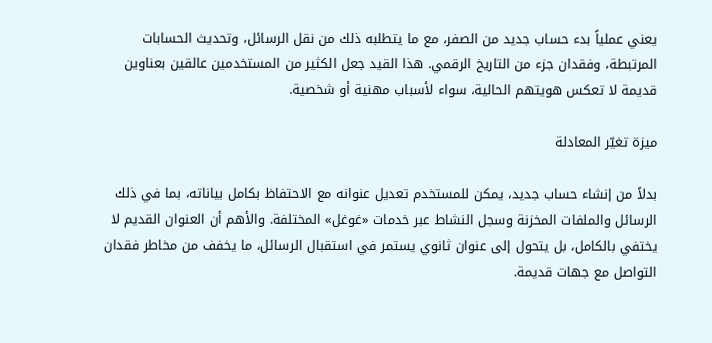يعني عملياً بدء حساب جديد من الصفر، مع ما يتطلبه ذلك من نقل الرسائل، وتحديث الحسابات المرتبطة، وفقدان جزء من التاريخ الرقمي. هذا القيد جعل الكثير من المستخدمين عالقين بعناوين قديمة لا تعكس هويتهم الحالية، سواء لأسباب مهنية أو شخصية.

ميزة تغيّر المعادلة

بدلاً من إنشاء حساب جديد، يمكن للمستخدم تعديل عنوانه مع الاحتفاظ بكامل بياناته، بما في ذلك الرسائل والملفات المخزنة وسجل النشاط عبر خدمات «غوغل» المختلفة. والأهم أن العنوان القديم لا يختفي بالكامل، بل يتحول إلى عنوان ثانوي يستمر في استقبال الرسائل، ما يخفف من مخاطر فقدان التواصل مع جهات قديمة.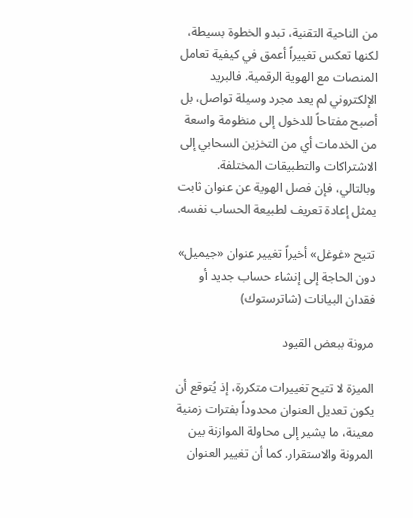من الناحية التقنية، تبدو الخطوة بسيطة، لكنها تعكس تغييراً أعمق في كيفية تعامل المنصات مع الهوية الرقمية. فالبريد الإلكتروني لم يعد مجرد وسيلة تواصل، بل أصبح مفتاحاً للدخول إلى منظومة واسعة من الخدمات أي من التخزين السحابي إلى الاشتراكات والتطبيقات المختلفة. وبالتالي، فإن فصل الهوية عن عنوان ثابت يمثل إعادة تعريف لطبيعة الحساب نفسه.

تتيح «غوغل» أخيراً تغيير عنوان «جيميل» دون الحاجة إلى إنشاء حساب جديد أو فقدان البيانات (شاترستوك)

مرونة ببعض القيود

الميزة لا تتيح تغييرات متكررة، إذ يُتوقع أن يكون تعديل العنوان محدوداً بفترات زمنية معينة، ما يشير إلى محاولة الموازنة بين المرونة والاستقرار. كما أن تغيير العنوان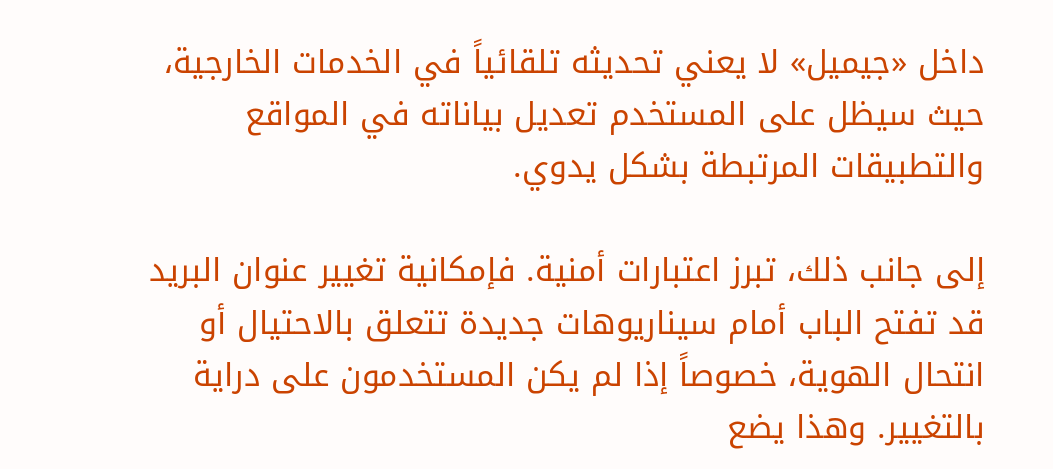داخل «جيميل» لا يعني تحديثه تلقائياً في الخدمات الخارجية، حيث سيظل على المستخدم تعديل بياناته في المواقع والتطبيقات المرتبطة بشكل يدوي.

إلى جانب ذلك، تبرز اعتبارات أمنية. فإمكانية تغيير عنوان البريد قد تفتح الباب أمام سيناريوهات جديدة تتعلق بالاحتيال أو انتحال الهوية، خصوصاً إذا لم يكن المستخدمون على دراية بالتغيير. وهذا يضع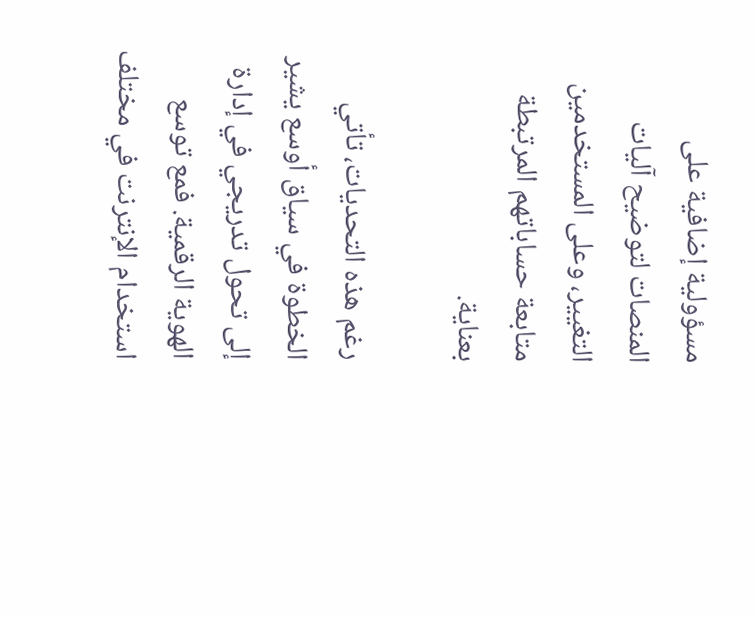مسؤولية إضافية على المنصات لتوضيح آليات التغيير، وعلى المستخدمين متابعة حساباتهم المرتبطة بعناية.

رغم هذه التحديات، تأتي الخطوة في سياق أوسع يشير إلى تحول تدريجي في إدارة الهوية الرقمية. فمع توسع استخدام الإنترنت في مختلف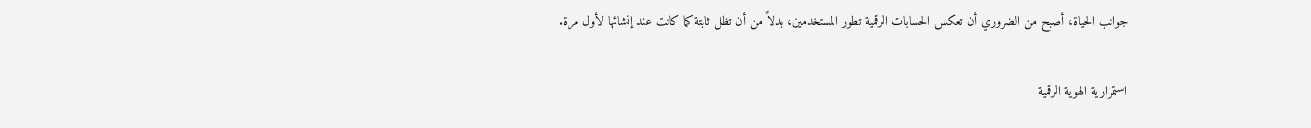جوانب الحياة، أصبح من الضروري أن تعكس الحسابات الرقمية تطور المستخدمين، بدلاً من أن تظل ثابتة كما كانت عند إنشائها لأول مرة.

استمرارية الهوية الرقمية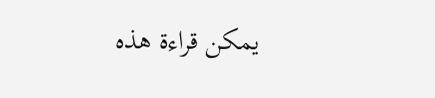يمكن قراءة هذه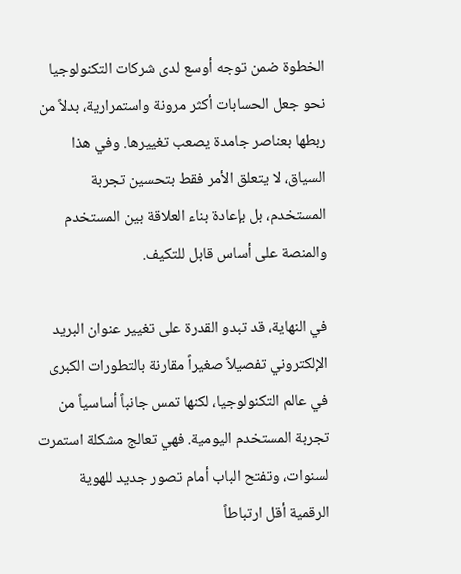الخطوة ضمن توجه أوسع لدى شركات التكنولوجيا نحو جعل الحسابات أكثر مرونة واستمرارية، بدلاً من ربطها بعناصر جامدة يصعب تغييرها. وفي هذا السياق، لا يتعلق الأمر فقط بتحسين تجربة المستخدم، بل بإعادة بناء العلاقة بين المستخدم والمنصة على أساس قابل للتكيف.

في النهاية، قد تبدو القدرة على تغيير عنوان البريد الإلكتروني تفصيلاً صغيراً مقارنة بالتطورات الكبرى في عالم التكنولوجيا، لكنها تمس جانباً أساسياً من تجربة المستخدم اليومية. فهي تعالج مشكلة استمرت لسنوات، وتفتح الباب أمام تصور جديد للهوية الرقمية أقل ارتباطاً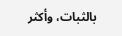بالثبات، وأكثر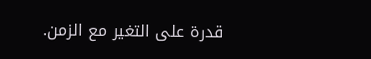قدرة على التغير مع الزمن.